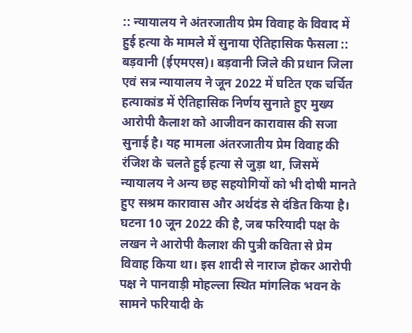:: न्यायालय ने अंतरजातीय प्रेम विवाह के विवाद में हुई हत्या के मामले में सुनाया ऐतिहासिक फैसला :: बड़वानी (ईएमएस)। बड़वानी जिले की प्रधान जिला एवं सत्र न्यायालय ने जून 2022 में घटित एक चर्चित हत्याकांड में ऐतिहासिक निर्णय सुनाते हुए मुख्य आरोपी कैलाश को आजीवन कारावास की सजा सुनाई है। यह मामला अंतरजातीय प्रेम विवाह की रंजिश के चलते हुई हत्या से जुड़ा था, जिसमें न्यायालय ने अन्य छह सहयोगियों को भी दोषी मानते हुए सश्रम कारावास और अर्थदंड से दंडित किया है। घटना 10 जून 2022 की है, जब फरियादी पक्ष के लखन ने आरोपी कैलाश की पुत्री कविता से प्रेम विवाह किया था। इस शादी से नाराज होकर आरोपी पक्ष ने पानवाड़ी मोहल्ला स्थित मांगलिक भवन के सामने फरियादी के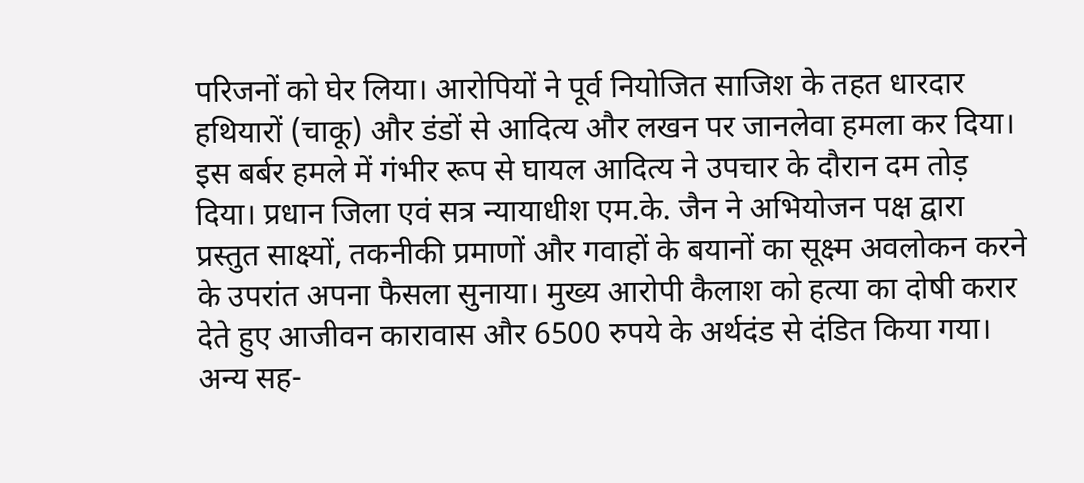परिजनों को घेर लिया। आरोपियों ने पूर्व नियोजित साजिश के तहत धारदार हथियारों (चाकू) और डंडों से आदित्य और लखन पर जानलेवा हमला कर दिया। इस बर्बर हमले में गंभीर रूप से घायल आदित्य ने उपचार के दौरान दम तोड़ दिया। प्रधान जिला एवं सत्र न्यायाधीश एम.के. जैन ने अभियोजन पक्ष द्वारा प्रस्तुत साक्ष्यों, तकनीकी प्रमाणों और गवाहों के बयानों का सूक्ष्म अवलोकन करने के उपरांत अपना फैसला सुनाया। मुख्य आरोपी कैलाश को हत्या का दोषी करार देते हुए आजीवन कारावास और 6500 रुपये के अर्थदंड से दंडित किया गया। अन्य सह-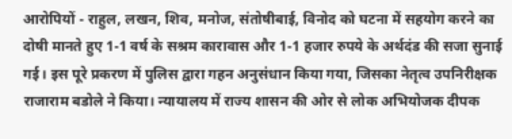आरोपियों - राहुल, लखन, शिव, मनोज, संतोषीबाई, विनोद को घटना में सहयोग करने का दोषी मानते हुए 1-1 वर्ष के सश्रम कारावास और 1-1 हजार रुपये के अर्थदंड की सजा सुनाई गई। इस पूरे प्रकरण में पुलिस द्वारा गहन अनुसंधान किया गया, जिसका नेतृत्व उपनिरीक्षक राजाराम बडोले ने किया। न्यायालय में राज्य शासन की ओर से लोक अभियोजक दीपक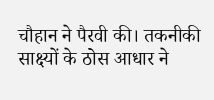चौहान ने पैरवी की। तकनीकी साक्ष्यों के ठोस आधार ने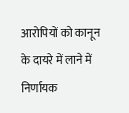आरोपियों को कानून के दायरे में लाने में निर्णायक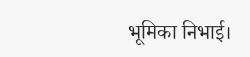भूमिका निभाई।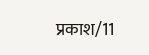प्रकाश/11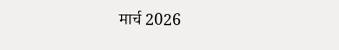मार्च 2026